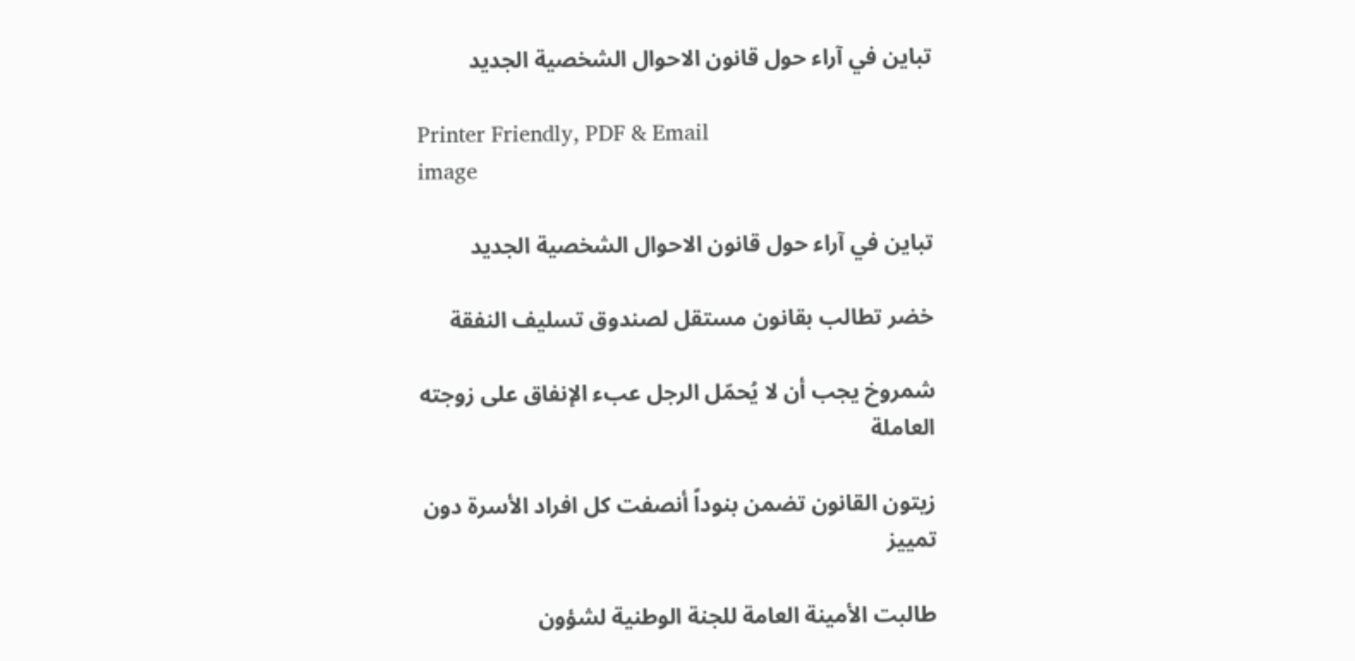تباين في آراء حول قانون الاحوال الشخصية الجديد

Printer Friendly, PDF & Email
image

تباين في آراء حول قانون الاحوال الشخصية الجديد

خضر تطالب بقانون مستقل لصندوق تسليف النفقة

شمروخ يجب أن لا يُحمّل الرجل عبء الإنفاق على زوجته العاملة

زيتون القانون تضمن بنوداً أنصفت كل افراد الأسرة دون تمييز

طالبت الأمينة العامة للجنة الوطنية لشؤون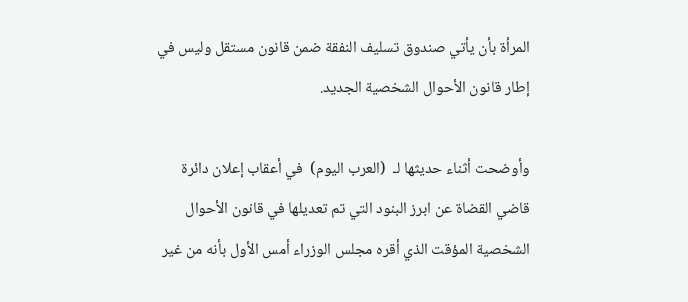المرأة بأن يأتي صندوق تسليف النفقة ضمن قانون مستقل وليس في إطار قانون الأحوال الشخصية الجديد.

وأوضحت أثناء حديثها لـ  (العرب اليوم)  في أعقاب إعلان دائرة قاضي القضاة عن ابرز البنود التي تم تعديلها في قانون الأحوال الشخصية المؤقت الذي أقره مجلس الوزراء أمس الأول بأنه من غير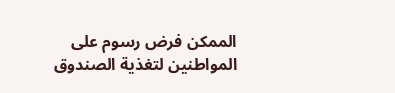الممكن فرض رسوم على المواطنين لتغذية الصندوق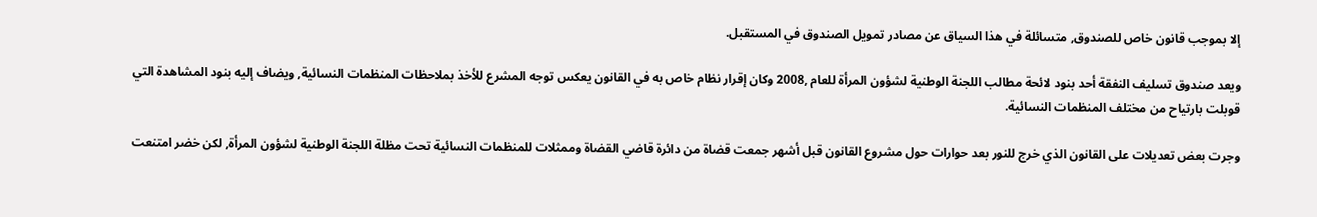إلا بموجب قانون خاص للصندوق, متسائلة في هذا السياق عن مصادر تمويل الصندوق في المستقبل.

ويعد صندوق تسليف النفقة أحد بنود لائحة مطالب اللجنة الوطنية لشؤون المرأة للعام ,2008 وكان إقرار نظام خاص به في القانون يعكس توجه المشرع للأخذ بملاحظات المنظمات النسائية, ويضاف إليه بنود المشاهدة التي قوبلت بارتياح من مختلف المنظمات النسائية.

وجرت بعض تعديلات على القانون الذي خرج للنور بعد حوارات حول مشروع القانون قبل أشهر جمعت قضاة من دائرة قاضي القضاة وممثلات للمنظمات النسائية تحت مظلة اللجنة الوطنية لشؤون المرأة, لكن خضر امتنعت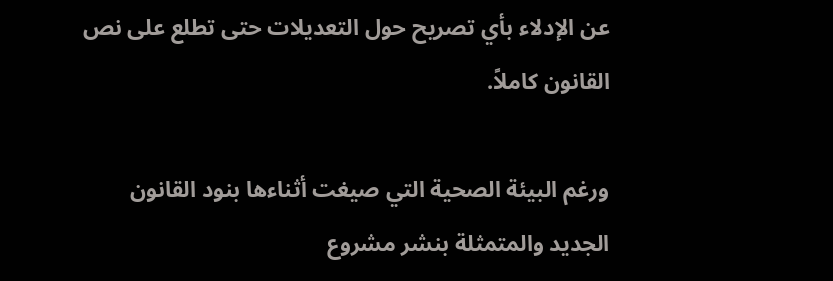عن الإدلاء بأي تصريح حول التعديلات حتى تطلع على نص القانون كاملاً.

ورغم البيئة الصحية التي صيغت أثناءها بنود القانون الجديد والمتمثلة بنشر مشروع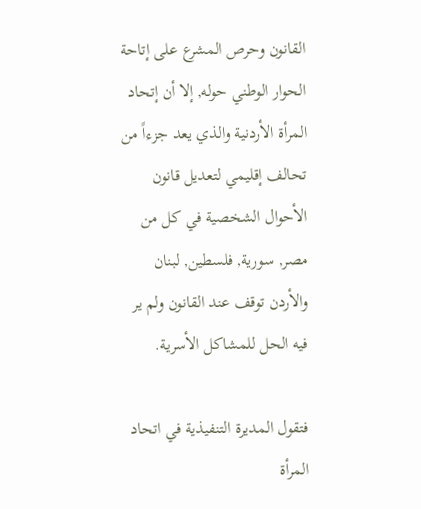القانون وحرص المشرع على إتاحة الحوار الوطني حوله, إلا أن إتحاد المرأة الأردنية والذي يعد جزءاً من تحالف إقليمي لتعديل قانون الأحوال الشخصية في كل من مصر, سورية, فلسطين, لبنان والأردن توقف عند القانون ولم ير فيه الحل للمشاكل الأسرية.

فتقول المديرة التنفيذية في اتحاد المرأة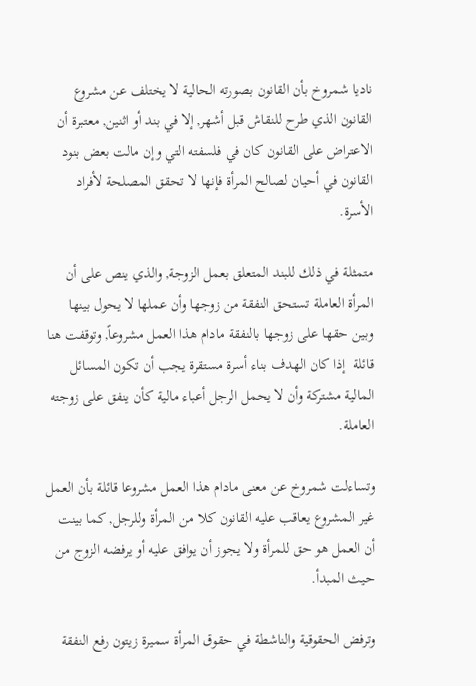ناديا شمروخ بأن القانون بصورته الحالية لا يختلف عن مشروع القانون الذي طرح للنقاش قبل أشهر, إلا في بند أو اثنين, معتبرة أن الاعتراض على القانون كان في فلسفته التي وإن مالت بعض بنود القانون في أحيان لصالح المرأة فإنها لا تحقق المصلحة لأفراد الأسرة.

متمثلة في ذلك للبند المتعلق بعمل الزوجة, والذي ينص على أن المرأة العاملة تستحق النفقة من زوجها وأن عملها لا يحول بينها وبين حقها على زوجها بالنفقة مادام هذا العمل مشروعاً, وتوقفت هنا قائلة  إذا كان الهدف بناء أسرة مستقرة يجب أن تكون المسائل المالية مشتركة وأن لا يحمل الرجل أعباء مالية كأن ينفق على زوجته العاملة.

وتساءلت شمروخ عن معنى مادام هذا العمل مشروعا قائلة بأن العمل غير المشروع يعاقب عليه القانون كلا من المرأة وللرجل, كما بينت أن العمل هو حق للمرأة ولا يجوز أن يوافق عليه أو يرفضه الزوج من حيث المبدأ.

وترفض الحقوقية والناشطة في حقوق المرأة سميرة زيتون رفع النفقة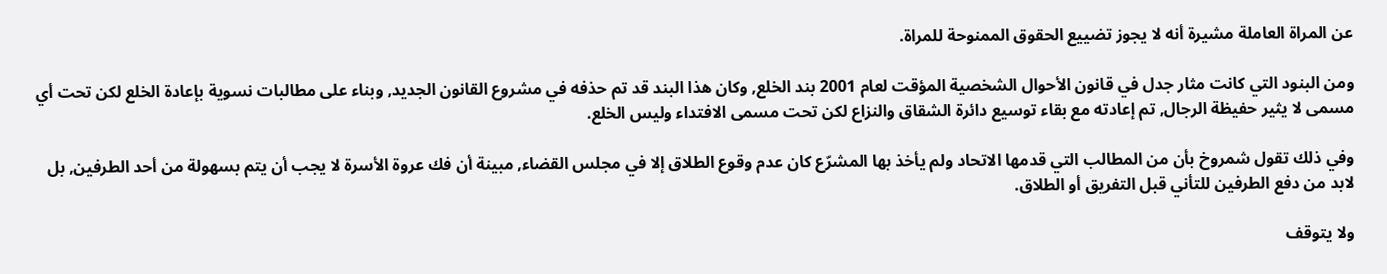عن المراة العاملة مشيرة أنه لا يجوز تضييع الحقوق الممنوحة للمراة.

ومن البنود التي كانت مثار جدل في قانون الأحوال الشخصية المؤقت لعام 2001 بند الخلع, وكان هذا البند قد تم حذفه في مشروع القانون الجديد, وبناء على مطالبات نسوية بإعادة الخلع لكن تحت أي مسمى لا يثير حفيظة الرجال, تم إعادته مع بقاء توسيع دائرة الشقاق والنزاع لكن تحت مسمى الافتداء وليس الخلع.

وفي ذلك تقول شمروخ بأن من المطالب التي قدمها الاتحاد ولم يأخذ بها المشرّع كان عدم وقوع الطلاق إلا في مجلس القضاء, مبينة أن فك عروة الأسرة لا يجب أن يتم بسهولة من أحد الطرفين, بل لابد من دفع الطرفين للتأني قبل التفريق أو الطلاق.

ولا يتوقف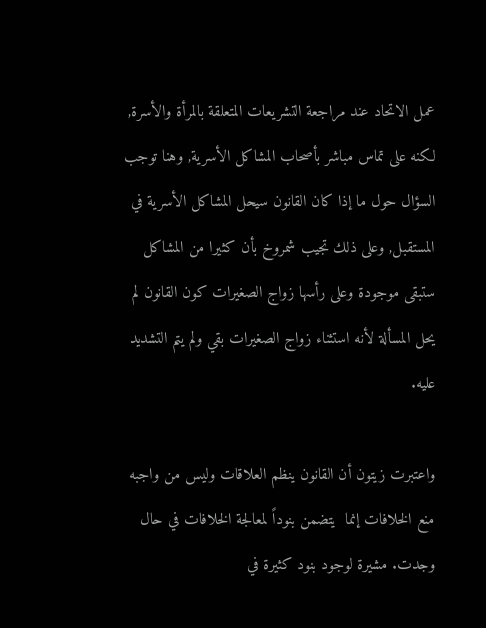عمل الاتحاد عند مراجعة التشريعات المتعلقة بالمرأة والأسرة, لكنه على تماس مباشر بأصحاب المشاكل الأسرية, وهنا توجب السؤال حول ما إذا كان القانون سيحل المشاكل الأسرية في المستقبل, وعلى ذلك تجيب شمروخ بأن كثيرا من المشاكل ستبقى موجودة وعلى رأسها زواج الصغيرات كون القانون لم يحل المسألة لأنه استثناء زواج الصغيرات بقي ولم يتم التشديد عليه.

واعتبرت زيتون أن القانون ينظم العلاقات وليس من واجبه منع الخلافات إنما  يتضمن بنوداً لمعالجة الخلافات في حال وجدت. مشيرة لوجود بنود كثيرة في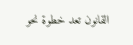القانون تعد خطوة نحو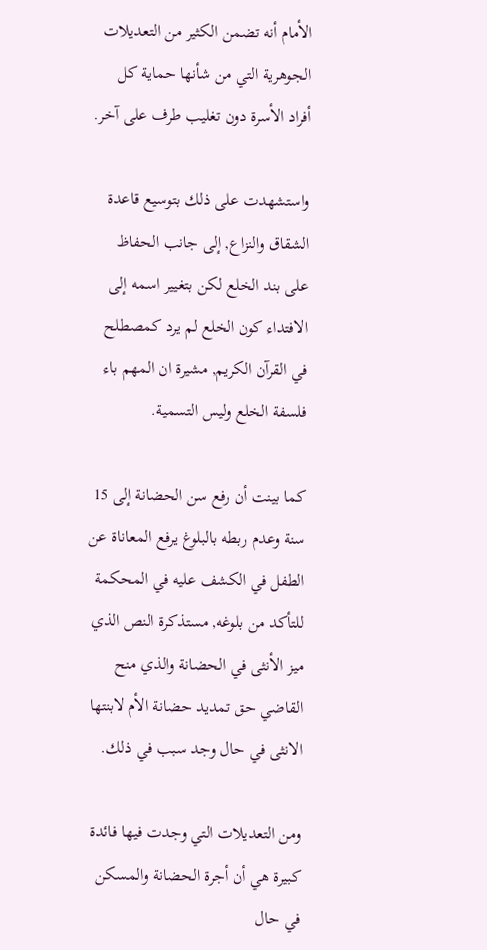الأمام أنه تضمن الكثير من التعديلات الجوهرية التي من شأنها حماية كل أفراد الأسرة دون تغليب طرف على آخر.

واستشهدت على ذلك بتوسيع قاعدة الشقاق والنزاع, إلى جانب الحفاظ على بند الخلع لكن بتغيير اسمه إلى الافتداء كون الخلع لم يرد كمصطلح في القرآن الكريم, مشيرة ان المهم باء فلسفة الخلع وليس التسمية.

كما بينت أن رفع سن الحضانة إلى 15 سنة وعدم ربطه بالبلوغ يرفع المعاناة عن الطفل في الكشف عليه في المحكمة للتأكد من بلوغه, مستذكرة النص الذي ميز الأنثى في الحضانة والذي منح القاضي حق تمديد حضانة الأم لابنتها الانثى في حال وجد سبب في ذلك.

ومن التعديلات التي وجدت فيها فائدة كبيرة هي أن أجرة الحضانة والمسكن في حال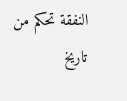النفقة تحكم من تاريخ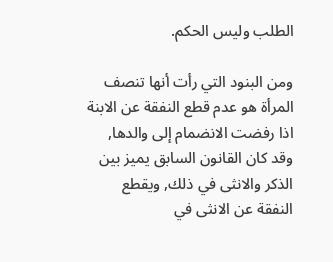الطلب وليس الحكم.

ومن البنود التي رأت أنها تنصف المرأة هو عدم قطع النفقة عن الابنة اذا رفضت الانضمام إلى والدها, وقد كان القانون السابق يميز بين الذكر والانثى في ذلك, ويقطع النفقة عن الانثى في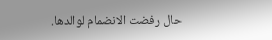حال رفضت الانضمام لوالدها.